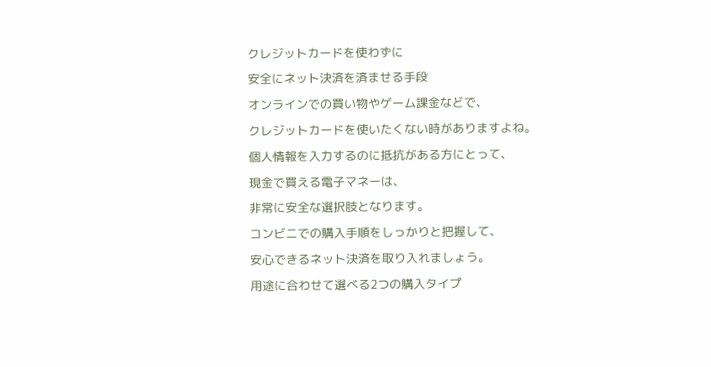クレジットカードを使わずに
安全にネット決済を済ませる手段
オンラインでの買い物やゲーム課金などで、
クレジットカードを使いたくない時がありますよね。
個人情報を入力するのに抵抗がある方にとって、
現金で買える電子マネーは、
非常に安全な選択肢となります。
コンビニでの購入手順をしっかりと把握して、
安心できるネット決済を取り入れましょう。
用途に合わせて選べる2つの購入タイプ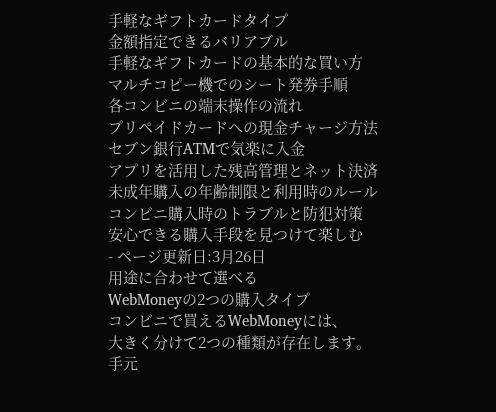手軽なギフトカードタイプ
金額指定できるバリアブル
手軽なギフトカードの基本的な買い方
マルチコピー機でのシート発券手順
各コンビニの端末操作の流れ
プリペイドカードへの現金チャージ方法
セブン銀行ATMで気楽に入金
アプリを活用した残高管理とネット決済
未成年購入の年齢制限と利用時のルール
コンビニ購入時のトラブルと防犯対策
安心できる購入手段を見つけて楽しむ
- ページ更新日:3月26日
用途に合わせて選べる
WebMoneyの2つの購入タイプ
コンビニで買えるWebMoneyには、
大きく分けて2つの種類が存在します。
手元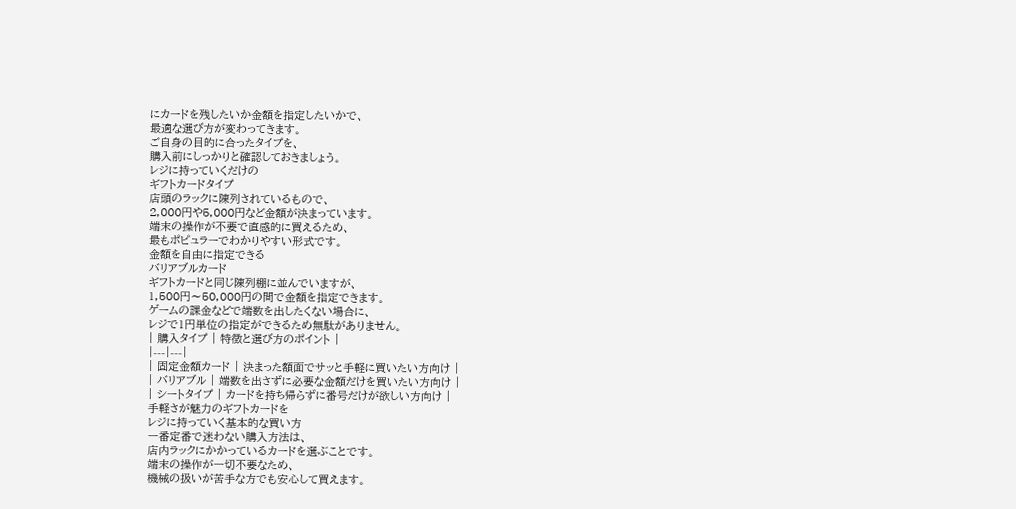にカードを残したいか金額を指定したいかで、
最適な選び方が変わってきます。
ご自身の目的に合ったタイプを、
購入前にしっかりと確認しておきましょう。
レジに持っていくだけの
ギフトカードタイプ
店頭のラックに陳列されているもので、
2,000円や5,000円など金額が決まっています。
端末の操作が不要で直感的に買えるため、
最もポピュラーでわかりやすい形式です。
金額を自由に指定できる
バリアブルカード
ギフトカードと同じ陳列棚に並んでいますが、
1,500円〜50,000円の間で金額を指定できます。
ゲームの課金などで端数を出したくない場合に、
レジで1円単位の指定ができるため無駄がありません。
| 購入タイプ | 特徴と選び方のポイント |
|---|---|
| 固定金額カード | 決まった額面でサッと手軽に買いたい方向け |
| バリアブル | 端数を出さずに必要な金額だけを買いたい方向け |
| シートタイプ | カードを持ち帰らずに番号だけが欲しい方向け |
手軽さが魅力のギフトカードを
レジに持っていく基本的な買い方
一番定番で迷わない購入方法は、
店内ラックにかかっているカードを選ぶことです。
端末の操作が一切不要なため、
機械の扱いが苦手な方でも安心して買えます。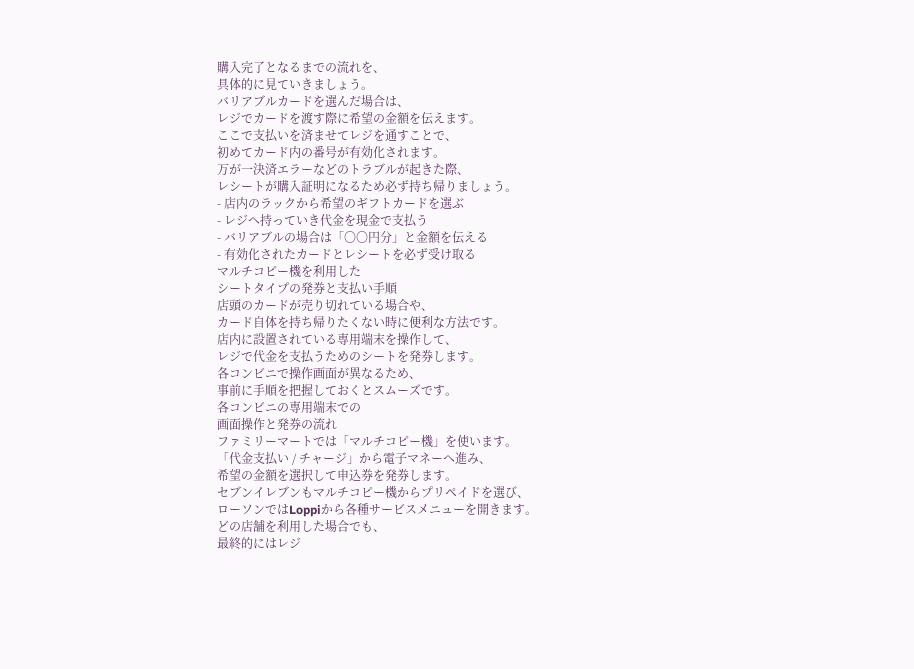購入完了となるまでの流れを、
具体的に見ていきましょう。
バリアブルカードを選んだ場合は、
レジでカードを渡す際に希望の金額を伝えます。
ここで支払いを済ませてレジを通すことで、
初めてカード内の番号が有効化されます。
万が一決済エラーなどのトラブルが起きた際、
レシートが購入証明になるため必ず持ち帰りましょう。
- 店内のラックから希望のギフトカードを選ぶ
- レジへ持っていき代金を現金で支払う
- バリアブルの場合は「〇〇円分」と金額を伝える
- 有効化されたカードとレシートを必ず受け取る
マルチコピー機を利用した
シートタイプの発券と支払い手順
店頭のカードが売り切れている場合や、
カード自体を持ち帰りたくない時に便利な方法です。
店内に設置されている専用端末を操作して、
レジで代金を支払うためのシートを発券します。
各コンビニで操作画面が異なるため、
事前に手順を把握しておくとスムーズです。
各コンビニの専用端末での
画面操作と発券の流れ
ファミリーマートでは「マルチコピー機」を使います。
「代金支払い / チャージ」から電子マネーへ進み、
希望の金額を選択して申込券を発券します。
セブンイレブンもマルチコピー機からプリペイドを選び、
ローソンではLoppiから各種サービスメニューを開きます。
どの店舗を利用した場合でも、
最終的にはレジ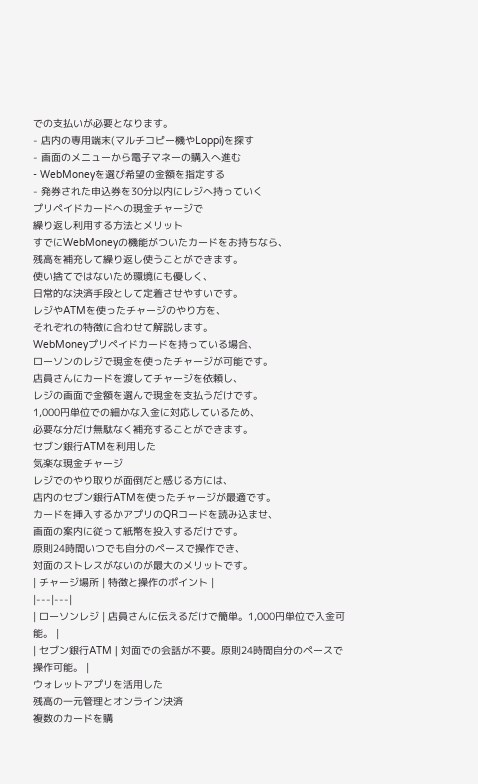での支払いが必要となります。
- 店内の専用端末(マルチコピー機やLoppi)を探す
- 画面のメニューから電子マネーの購入へ進む
- WebMoneyを選び希望の金額を指定する
- 発券された申込券を30分以内にレジへ持っていく
プリペイドカードへの現金チャージで
繰り返し利用する方法とメリット
すでにWebMoneyの機能がついたカードをお持ちなら、
残高を補充して繰り返し使うことができます。
使い捨てではないため環境にも優しく、
日常的な決済手段として定着させやすいです。
レジやATMを使ったチャージのやり方を、
それぞれの特徴に合わせて解説します。
WebMoneyプリペイドカードを持っている場合、
ローソンのレジで現金を使ったチャージが可能です。
店員さんにカードを渡してチャージを依頼し、
レジの画面で金額を選んで現金を支払うだけです。
1,000円単位での細かな入金に対応しているため、
必要な分だけ無駄なく補充することができます。
セブン銀行ATMを利用した
気楽な現金チャージ
レジでのやり取りが面倒だと感じる方には、
店内のセブン銀行ATMを使ったチャージが最適です。
カードを挿入するかアプリのQRコードを読み込ませ、
画面の案内に従って紙幣を投入するだけです。
原則24時間いつでも自分のペースで操作でき、
対面のストレスがないのが最大のメリットです。
| チャージ場所 | 特徴と操作のポイント |
|---|---|
| ローソンレジ | 店員さんに伝えるだけで簡単。1,000円単位で入金可能。 |
| セブン銀行ATM | 対面での会話が不要。原則24時間自分のペースで操作可能。 |
ウォレットアプリを活用した
残高の一元管理とオンライン決済
複数のカードを購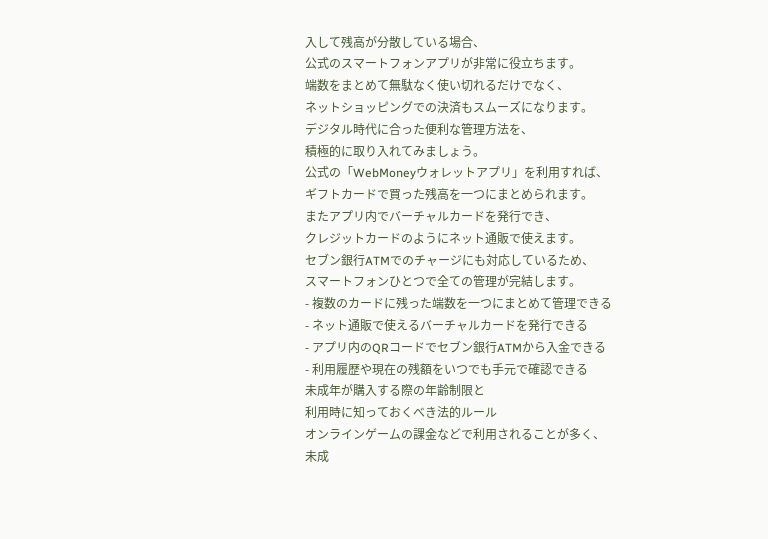入して残高が分散している場合、
公式のスマートフォンアプリが非常に役立ちます。
端数をまとめて無駄なく使い切れるだけでなく、
ネットショッピングでの決済もスムーズになります。
デジタル時代に合った便利な管理方法を、
積極的に取り入れてみましょう。
公式の「WebMoneyウォレットアプリ」を利用すれば、
ギフトカードで買った残高を一つにまとめられます。
またアプリ内でバーチャルカードを発行でき、
クレジットカードのようにネット通販で使えます。
セブン銀行ATMでのチャージにも対応しているため、
スマートフォンひとつで全ての管理が完結します。
- 複数のカードに残った端数を一つにまとめて管理できる
- ネット通販で使えるバーチャルカードを発行できる
- アプリ内のQRコードでセブン銀行ATMから入金できる
- 利用履歴や現在の残額をいつでも手元で確認できる
未成年が購入する際の年齢制限と
利用時に知っておくべき法的ルール
オンラインゲームの課金などで利用されることが多く、
未成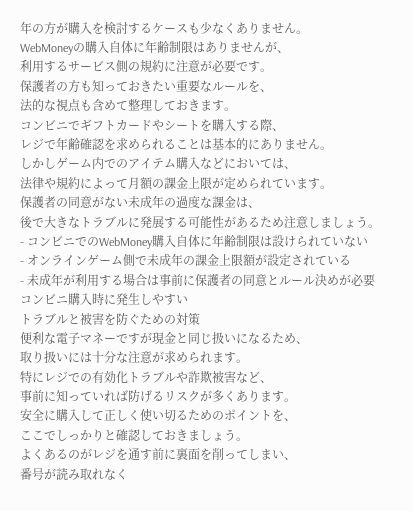年の方が購入を検討するケースも少なくありません。
WebMoneyの購入自体に年齢制限はありませんが、
利用するサービス側の規約に注意が必要です。
保護者の方も知っておきたい重要なルールを、
法的な視点も含めて整理しておきます。
コンビニでギフトカードやシートを購入する際、
レジで年齢確認を求められることは基本的にありません。
しかしゲーム内でのアイテム購入などにおいては、
法律や規約によって月額の課金上限が定められています。
保護者の同意がない未成年の過度な課金は、
後で大きなトラブルに発展する可能性があるため注意しましょう。
- コンビニでのWebMoney購入自体に年齢制限は設けられていない
- オンラインゲーム側で未成年の課金上限額が設定されている
- 未成年が利用する場合は事前に保護者の同意とルール決めが必要
コンビニ購入時に発生しやすい
トラブルと被害を防ぐための対策
便利な電子マネーですが現金と同じ扱いになるため、
取り扱いには十分な注意が求められます。
特にレジでの有効化トラブルや詐欺被害など、
事前に知っていれば防げるリスクが多くあります。
安全に購入して正しく使い切るためのポイントを、
ここでしっかりと確認しておきましょう。
よくあるのがレジを通す前に裏面を削ってしまい、
番号が読み取れなく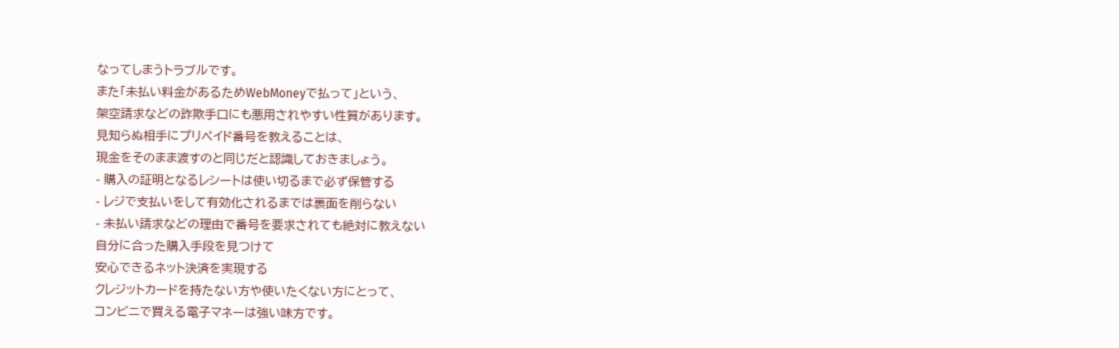なってしまうトラブルです。
また「未払い料金があるためWebMoneyで払って」という、
架空請求などの詐欺手口にも悪用されやすい性質があります。
見知らぬ相手にプリペイド番号を教えることは、
現金をそのまま渡すのと同じだと認識しておきましょう。
- 購入の証明となるレシートは使い切るまで必ず保管する
- レジで支払いをして有効化されるまでは裏面を削らない
- 未払い請求などの理由で番号を要求されても絶対に教えない
自分に合った購入手段を見つけて
安心できるネット決済を実現する
クレジットカードを持たない方や使いたくない方にとって、
コンビニで買える電子マネーは強い味方です。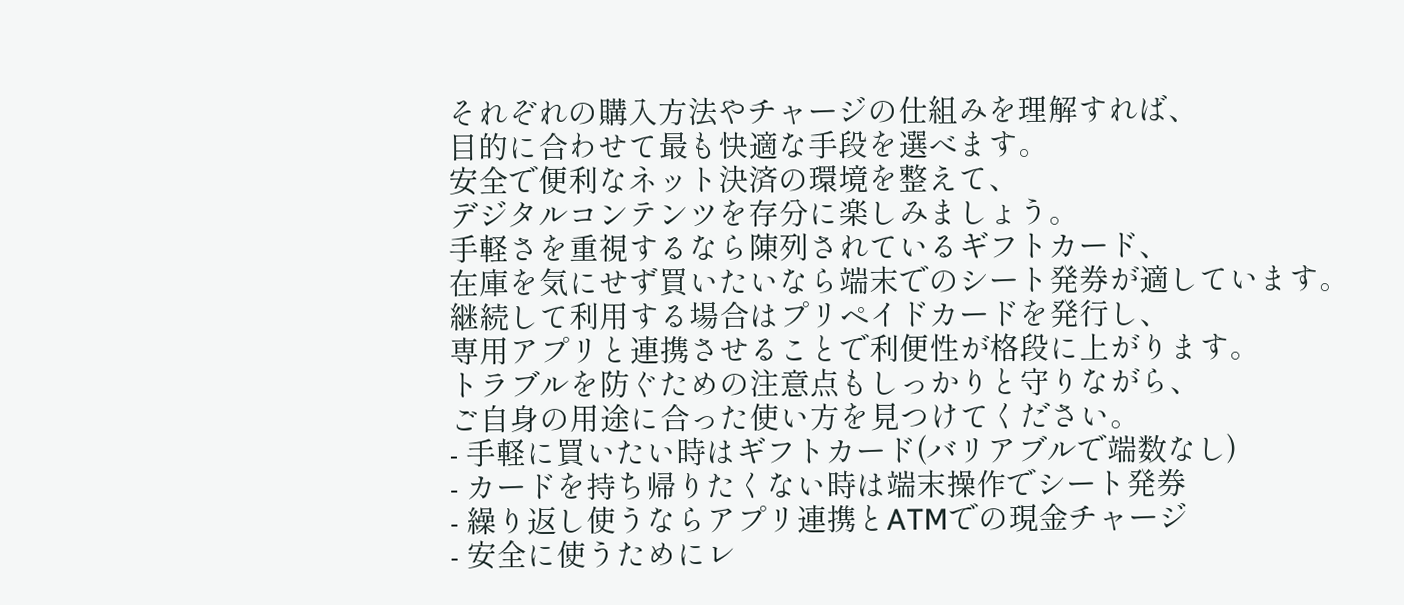それぞれの購入方法やチャージの仕組みを理解すれば、
目的に合わせて最も快適な手段を選べます。
安全で便利なネット決済の環境を整えて、
デジタルコンテンツを存分に楽しみましょう。
手軽さを重視するなら陳列されているギフトカード、
在庫を気にせず買いたいなら端末でのシート発券が適しています。
継続して利用する場合はプリペイドカードを発行し、
専用アプリと連携させることで利便性が格段に上がります。
トラブルを防ぐための注意点もしっかりと守りながら、
ご自身の用途に合った使い方を見つけてください。
- 手軽に買いたい時はギフトカード(バリアブルで端数なし)
- カードを持ち帰りたくない時は端末操作でシート発券
- 繰り返し使うならアプリ連携とATMでの現金チャージ
- 安全に使うためにレ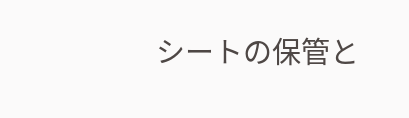シートの保管と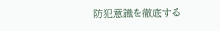防犯意識を徹底する